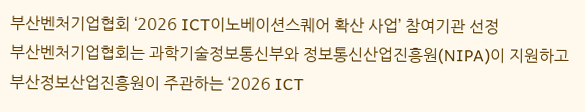부산벤처기업협회 ‘2026 ICT이노베이션스퀘어 확산 사업’ 참여기관 선정
부산벤처기업협회는 과학기술정보통신부와 정보통신산업진흥원(NIPA)이 지원하고 부산정보산업진흥원이 주관하는 ‘2026 ICT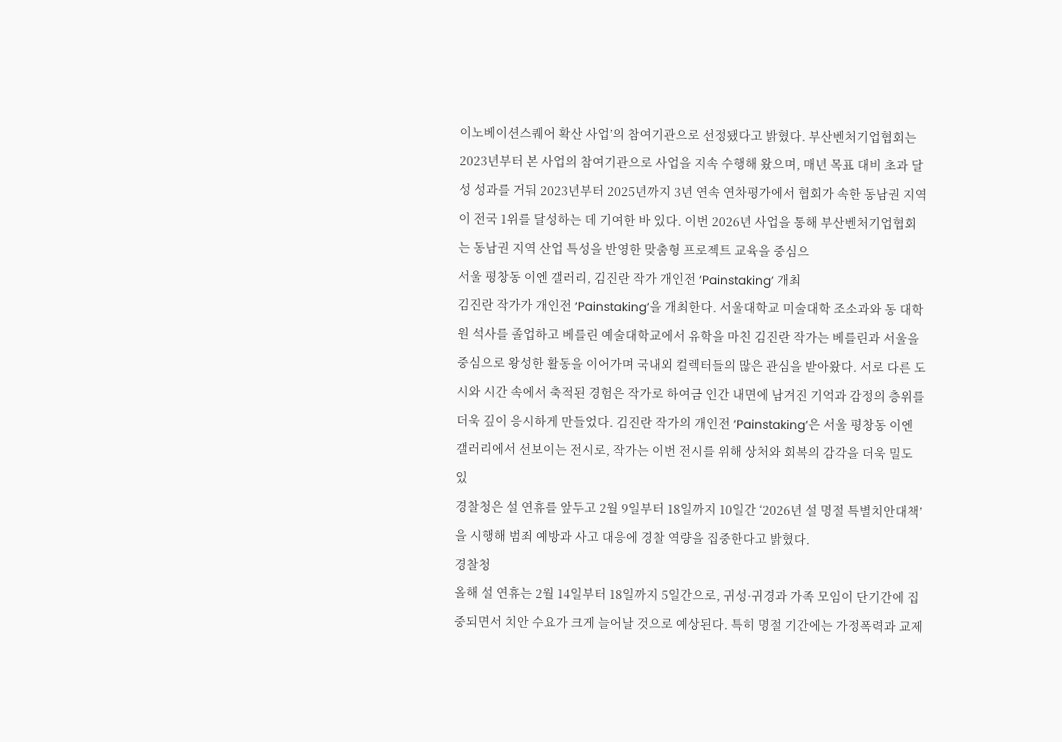이노베이션스퀘어 확산 사업’의 참여기관으로 선정됐다고 밝혔다. 부산벤처기업협회는 2023년부터 본 사업의 참여기관으로 사업을 지속 수행해 왔으며, 매년 목표 대비 초과 달성 성과를 거둬 2023년부터 2025년까지 3년 연속 연차평가에서 협회가 속한 동남권 지역이 전국 1위를 달성하는 데 기여한 바 있다. 이번 2026년 사업을 통해 부산벤처기업협회는 동남권 지역 산업 특성을 반영한 맞춤형 프로젝트 교육을 중심으
서울 평창동 이엔 갤러리, 김진란 작가 개인전 ‘Painstaking’ 개최
김진란 작가가 개인전 ‘Painstaking’을 개최한다. 서울대학교 미술대학 조소과와 동 대학원 석사를 졸업하고 베를린 예술대학교에서 유학을 마친 김진란 작가는 베를린과 서울을 중심으로 왕성한 활동을 이어가며 국내외 컬렉터들의 많은 관심을 받아왔다. 서로 다른 도시와 시간 속에서 축적된 경험은 작가로 하여금 인간 내면에 남겨진 기억과 감정의 층위를 더욱 깊이 응시하게 만들었다. 김진란 작가의 개인전 ‘Painstaking’은 서울 평창동 이엔 갤러리에서 선보이는 전시로, 작가는 이번 전시를 위해 상처와 회복의 감각을 더욱 밀도 있
경찰청은 설 연휴를 앞두고 2월 9일부터 18일까지 10일간 ‘2026년 설 명절 특별치안대책’을 시행해 범죄 예방과 사고 대응에 경찰 역량을 집중한다고 밝혔다.
경찰청
올해 설 연휴는 2월 14일부터 18일까지 5일간으로, 귀성·귀경과 가족 모임이 단기간에 집중되면서 치안 수요가 크게 늘어날 것으로 예상된다. 특히 명절 기간에는 가정폭력과 교제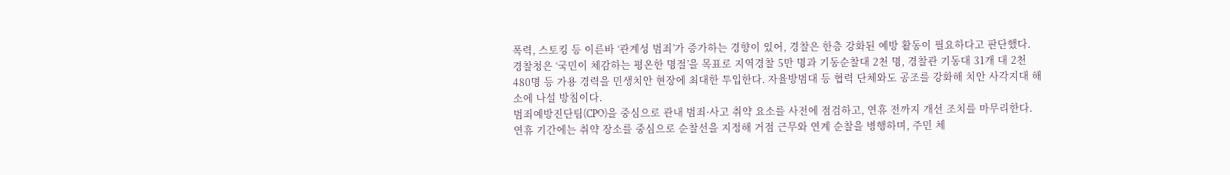폭력, 스토킹 등 이른바 ‘관계성 범죄’가 증가하는 경향이 있어, 경찰은 한층 강화된 예방 활동이 필요하다고 판단했다.
경찰청은 ‘국민이 체감하는 평온한 명절’을 목표로 지역경찰 5만 명과 기동순찰대 2천 명, 경찰관 기동대 31개 대 2천480명 등 가용 경력을 민생치안 현장에 최대한 투입한다. 자율방범대 등 협력 단체와도 공조를 강화해 치안 사각지대 해소에 나설 방침이다.
범죄예방진단팀(CPO)을 중심으로 관내 범죄·사고 취약 요소를 사전에 점검하고, 연휴 전까지 개선 조치를 마무리한다. 연휴 기간에는 취약 장소를 중심으로 순찰선을 지정해 거점 근무와 연계 순찰을 병행하며, 주민 체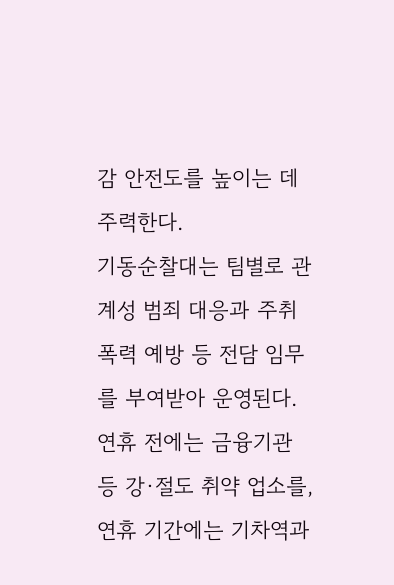감 안전도를 높이는 데 주력한다.
기동순찰대는 팀별로 관계성 범죄 대응과 주취 폭력 예방 등 전담 임무를 부여받아 운영된다. 연휴 전에는 금융기관 등 강·절도 취약 업소를, 연휴 기간에는 기차역과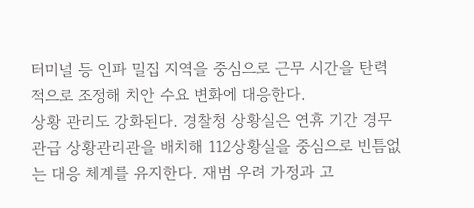터미널 등 인파 밀집 지역을 중심으로 근무 시간을 탄력적으로 조정해 치안 수요 변화에 대응한다.
상황 관리도 강화된다. 경찰청 상황실은 연휴 기간 경무관급 상황관리관을 배치해 112상황실을 중심으로 빈틈없는 대응 체계를 유지한다. 재범 우려 가정과 고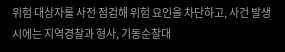위험 대상자를 사전 점검해 위험 요인을 차단하고, 사건 발생 시에는 지역경찰과 형사, 기동순찰대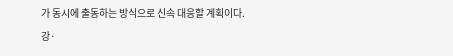가 동시에 출동하는 방식으로 신속 대응할 계획이다.
강·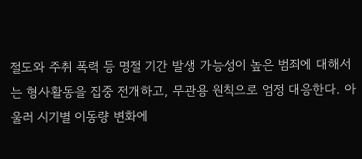절도와 주취 폭력 등 명절 기간 발생 가능성이 높은 범죄에 대해서는 형사활동을 집중 전개하고, 무관용 원칙으로 엄정 대응한다. 아울러 시기별 이동량 변화에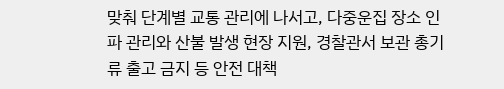맞춰 단계별 교통 관리에 나서고, 다중운집 장소 인파 관리와 산불 발생 현장 지원, 경찰관서 보관 총기류 출고 금지 등 안전 대책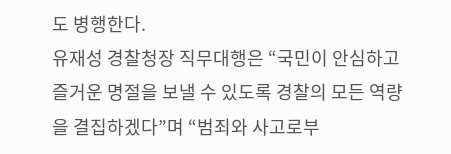도 병행한다.
유재성 경찰청장 직무대행은 “국민이 안심하고 즐거운 명절을 보낼 수 있도록 경찰의 모든 역량을 결집하겠다”며 “범죄와 사고로부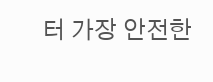터 가장 안전한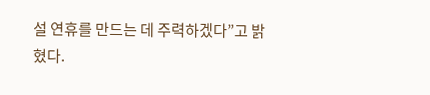설 연휴를 만드는 데 주력하겠다”고 밝혔다.